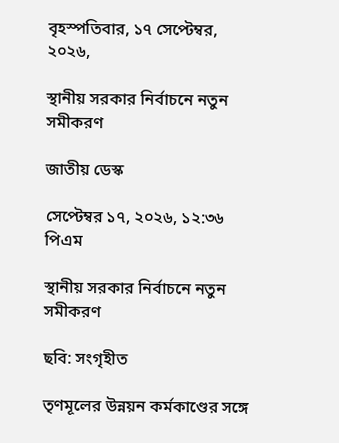বৃহস্পতিবার, ১৭ সেপ্টেম্বর, ২০২৬,

স্থানীয় সরকার নির্বাচনে নতুন সমীকরণ

জাতীয় ডেস্ক

সেপ্টেম্বর ১৭, ২০২৬, ১২:৩৬ পিএম

স্থানীয় সরকার নির্বাচনে নতুন সমীকরণ

ছবি: সংগৃহীত

তৃণমূলের উন্নয়ন কর্মকাণ্ডের সঙ্গে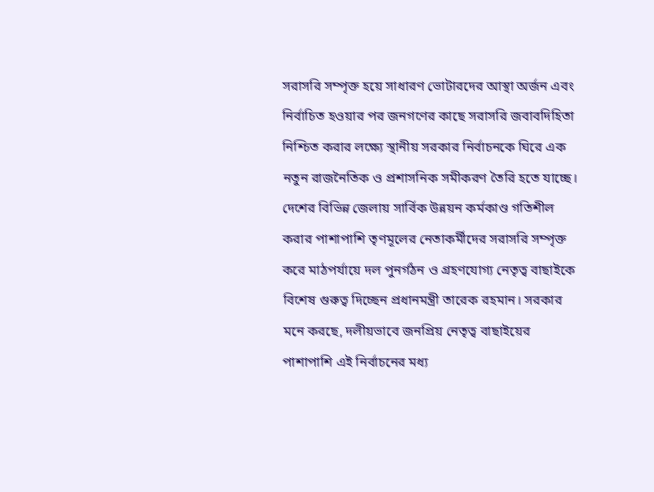সরাসরি সম্পৃক্ত হয়ে সাধারণ ভোটারদের আস্থা অর্জন এবং নির্বাচিত হওয়ার পর জনগণের কাছে সরাসরি জবাবদিহিতা নিশ্চিত করার লক্ষ্যে স্থানীয় সরকার নির্বাচনকে ঘিরে এক নতুন রাজনৈতিক ও প্রশাসনিক সমীকরণ তৈরি হতে যাচ্ছে। দেশের বিভিন্ন জেলায় সার্বিক উন্নয়ন কর্মকাণ্ড গতিশীল করার পাশাপাশি তৃণমূলের নেতাকর্মীদের সরাসরি সম্পৃক্ত করে মাঠপর্যায়ে দল পুনর্গঠন ও গ্রহণযোগ্য নেতৃত্ব বাছাইকে বিশেষ গুরুত্ব দিচ্ছেন প্রধানমন্ত্রী তারেক রহমান। সরকার মনে করছে, দলীয়ভাবে জনপ্রিয় নেতৃত্ব বাছাইয়ের পাশাপাশি এই নির্বাচনের মধ্য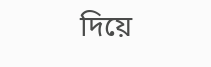দিয়ে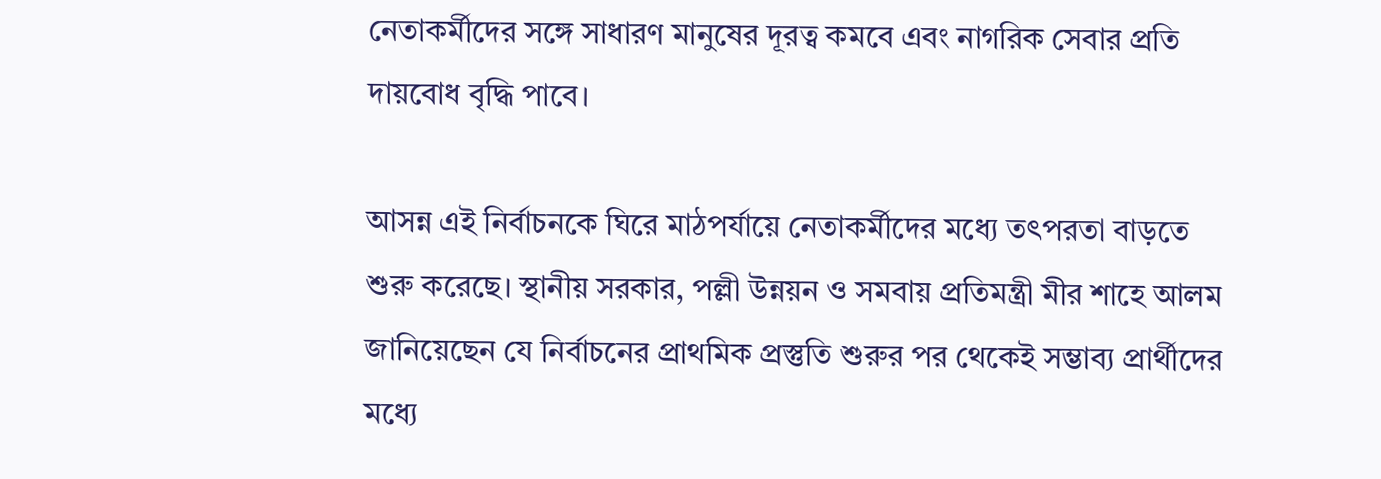নেতাকর্মীদের সঙ্গে সাধারণ মানুষের দূরত্ব কমবে এবং নাগরিক সেবার প্রতি দায়বোধ বৃদ্ধি পাবে।

আসন্ন এই নির্বাচনকে ঘিরে মাঠপর্যায়ে নেতাকর্মীদের মধ্যে তৎপরতা বাড়তে শুরু করেছে। স্থানীয় সরকার, পল্লী উন্নয়ন ও সমবায় প্রতিমন্ত্রী মীর শাহে আলম জানিয়েছেন যে নির্বাচনের প্রাথমিক প্রস্তুতি শুরুর পর থেকেই সম্ভাব্য প্রার্থীদের মধ্যে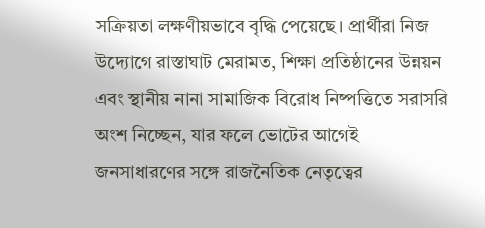সক্রিয়তা লক্ষণীয়ভাবে বৃদ্ধি পেয়েছে। প্রার্থীরা নিজ উদ্যোগে রাস্তাঘাট মেরামত, শিক্ষা প্রতিষ্ঠানের উন্নয়ন এবং স্থানীয় নানা সামাজিক বিরোধ নিষ্পত্তিতে সরাসরি অংশ নিচ্ছেন, যার ফলে ভোটের আগেই জনসাধারণের সঙ্গে রাজনৈতিক নেতৃত্বের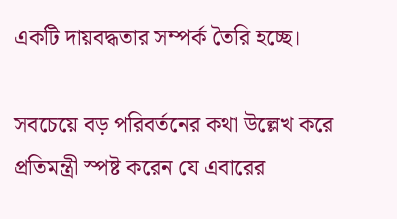একটি দায়বদ্ধতার সম্পর্ক তৈরি হচ্ছে।

সবচেয়ে বড় পরিবর্তনের কথা উল্লেখ করে প্রতিমন্ত্রী স্পষ্ট করেন যে এবারের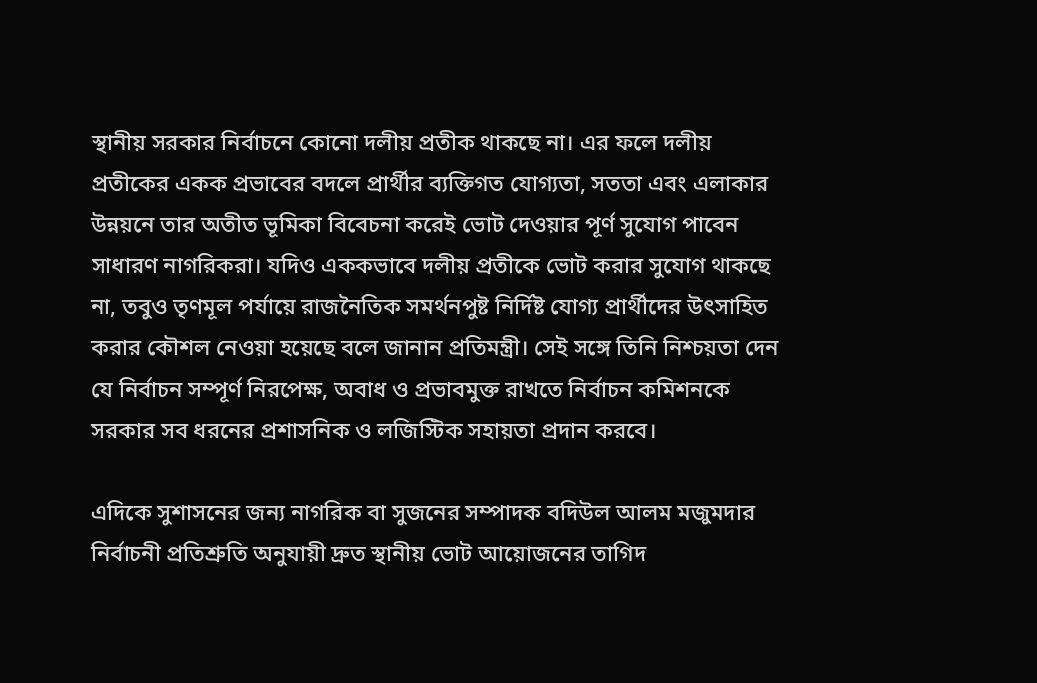স্থানীয় সরকার নির্বাচনে কোনো দলীয় প্রতীক থাকছে না। এর ফলে দলীয় প্রতীকের একক প্রভাবের বদলে প্রার্থীর ব্যক্তিগত যোগ্যতা, সততা এবং এলাকার উন্নয়নে তার অতীত ভূমিকা বিবেচনা করেই ভোট দেওয়ার পূর্ণ সুযোগ পাবেন সাধারণ নাগরিকরা। যদিও এককভাবে দলীয় প্রতীকে ভোট করার সুযোগ থাকছে না, তবুও তৃণমূল পর্যায়ে রাজনৈতিক সমর্থনপুষ্ট নির্দিষ্ট যোগ্য প্রার্থীদের উৎসাহিত করার কৌশল নেওয়া হয়েছে বলে জানান প্রতিমন্ত্রী। সেই সঙ্গে তিনি নিশ্চয়তা দেন যে নির্বাচন সম্পূর্ণ নিরপেক্ষ, অবাধ ও প্রভাবমুক্ত রাখতে নির্বাচন কমিশনকে সরকার সব ধরনের প্রশাসনিক ও লজিস্টিক সহায়তা প্রদান করবে।

এদিকে সুশাসনের জন্য নাগরিক বা সুজনের সম্পাদক বদিউল আলম মজুমদার নির্বাচনী প্রতিশ্রুতি অনুযায়ী দ্রুত স্থানীয় ভোট আয়োজনের তাগিদ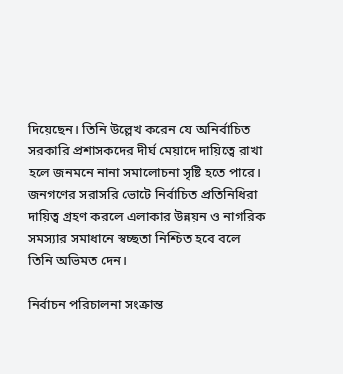দিয়েছেন। তিনি উল্লেখ করেন যে অনির্বাচিত সরকারি প্রশাসকদের দীর্ঘ মেয়াদে দায়িত্বে রাখা হলে জনমনে নানা সমালোচনা সৃষ্টি হতে পারে। জনগণের সরাসরি ভোটে নির্বাচিত প্রতিনিধিরা দায়িত্ব গ্রহণ করলে এলাকার উন্নয়ন ও নাগরিক সমস্যার সমাধানে স্বচ্ছতা নিশ্চিত হবে বলে তিনি অভিমত দেন।

নির্বাচন পরিচালনা সংক্রান্ত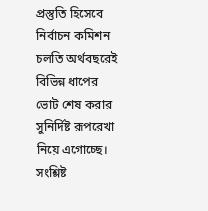প্রস্তুতি হিসেবে নির্বাচন কমিশন চলতি অর্থবছরেই বিভিন্ন ধাপের ভোট শেষ করার সুনির্দিষ্ট রূপরেখা নিয়ে এগোচ্ছে। সংশ্লিষ্ট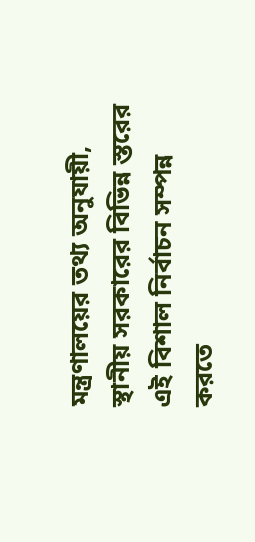মন্ত্রণালয়ের তথ্য অনুযায়ী, স্থানীয় সরকারের বিভিন্ন স্তরের এই বিশাল নির্বাচন সম্পন্ন করতে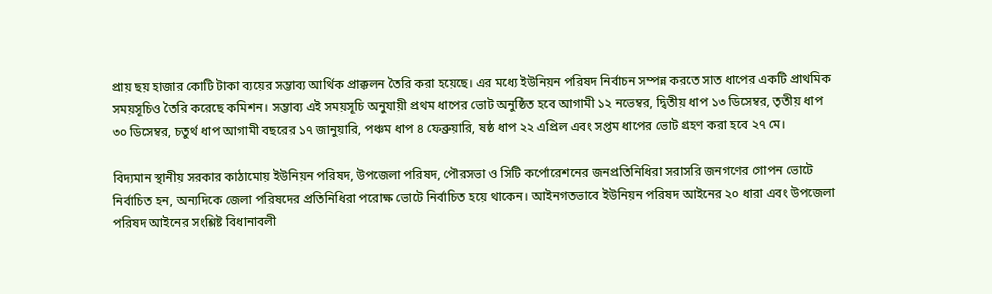প্রায় ছয় হাজার কোটি টাকা ব্যয়ের সম্ভাব্য আর্থিক প্রাক্কলন তৈরি করা হয়েছে। এর মধ্যে ইউনিয়ন পরিষদ নির্বাচন সম্পন্ন করতে সাত ধাপের একটি প্রাথমিক সময়সূচিও তৈরি করেছে কমিশন। সম্ভাব্য এই সময়সূচি অনুযায়ী প্রথম ধাপের ভোট অনুষ্ঠিত হবে আগামী ১২ নভেম্বর, দ্বিতীয় ধাপ ১৩ ডিসেম্বর, তৃতীয় ধাপ ৩০ ডিসেম্বর, চতুর্থ ধাপ আগামী বছরের ১৭ জানুয়ারি, পঞ্চম ধাপ ৪ ফেব্রুয়ারি, ষষ্ঠ ধাপ ২২ এপ্রিল এবং সপ্তম ধাপের ভোট গ্রহণ করা হবে ২৭ মে।

বিদ্যমান স্থানীয় সরকার কাঠামোয় ইউনিয়ন পরিষদ, উপজেলা পরিষদ, পৌরসভা ও সিটি কর্পোরেশনের জনপ্রতিনিধিরা সরাসরি জনগণের গোপন ভোটে নির্বাচিত হন, অন্যদিকে জেলা পরিষদের প্রতিনিধিরা পরোক্ষ ভোটে নির্বাচিত হয়ে থাকেন। আইনগতভাবে ইউনিয়ন পরিষদ আইনের ২০ ধারা এবং উপজেলা পরিষদ আইনের সংশ্লিষ্ট বিধানাবলী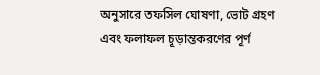অনুসারে তফসিল ঘোষণা, ভোট গ্রহণ এবং ফলাফল চূড়ান্তকরণের পূর্ণ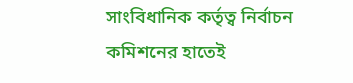সাংবিধানিক কর্তৃত্ব নির্বাচন কমিশনের হাতেই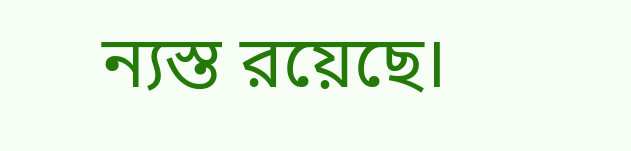ন্যস্ত রয়েছে।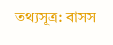তথ্যসূত্র: বাসস